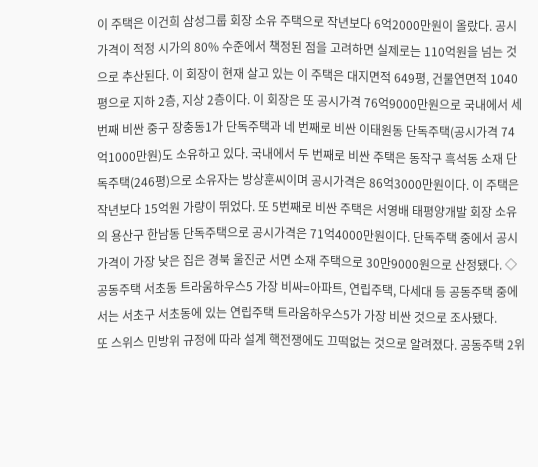이 주택은 이건희 삼성그룹 회장 소유 주택으로 작년보다 6억2000만원이 올랐다. 공시가격이 적정 시가의 80% 수준에서 책정된 점을 고려하면 실제로는 110억원을 넘는 것으로 추산된다. 이 회장이 현재 살고 있는 이 주택은 대지면적 649평, 건물연면적 1040평으로 지하 2층, 지상 2층이다. 이 회장은 또 공시가격 76억9000만원으로 국내에서 세 번째 비싼 중구 장충동1가 단독주택과 네 번째로 비싼 이태원동 단독주택(공시가격 74억1000만원)도 소유하고 있다. 국내에서 두 번째로 비싼 주택은 동작구 흑석동 소재 단독주택(246평)으로 소유자는 방상훈씨이며 공시가격은 86억3000만원이다. 이 주택은 작년보다 15억원 가량이 뛰었다. 또 5번째로 비싼 주택은 서영배 태평양개발 회장 소유의 용산구 한남동 단독주택으로 공시가격은 71억4000만원이다. 단독주택 중에서 공시가격이 가장 낮은 집은 경북 울진군 서면 소재 주택으로 30만9000원으로 산정됐다. ◇공동주택 서초동 트라움하우스5 가장 비싸=아파트, 연립주택, 다세대 등 공동주택 중에서는 서초구 서초동에 있는 연립주택 트라움하우스5가 가장 비싼 것으로 조사됐다.
또 스위스 민방위 규정에 따라 설계 핵전쟁에도 끄떡없는 것으로 알려졌다. 공동주택 2위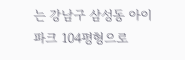는 강남구 삼성동 아이파크 104평형으로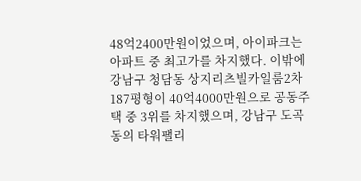48억2400만원이었으며, 아이파크는 아파트 중 최고가를 차지했다. 이밖에 강남구 청담동 상지리츠빌카일룸2차 187평형이 40억4000만원으로 공동주택 중 3위를 차지했으며, 강남구 도곡동의 타워팰리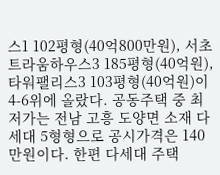스1 102평형(40억800만원), 서초 트라움하우스3 185평형(40억원), 타워팰리스3 103평형(40억원)이 4-6위에 올랐다. 공동주택 중 최저가는 전남 고흥 도양면 소재 다세대 5형형으로 공시가격은 140만원이다. 한편 다세대 주택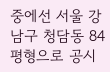중에선 서울 강남구 청담동 84평형으로 공시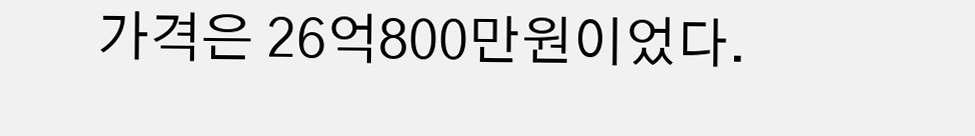가격은 26억800만원이었다.